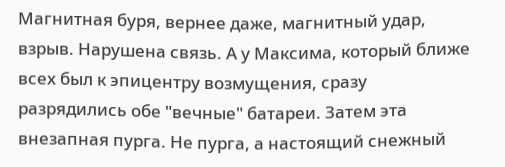Магнитная буря, вернее даже, магнитный удар, взрыв. Нарушена связь. А у Максима, который ближе всех был к эпицентру возмущения, сразу разрядились обе "вечные" батареи. Затем эта внезапная пурга. Не пурга, а настоящий снежный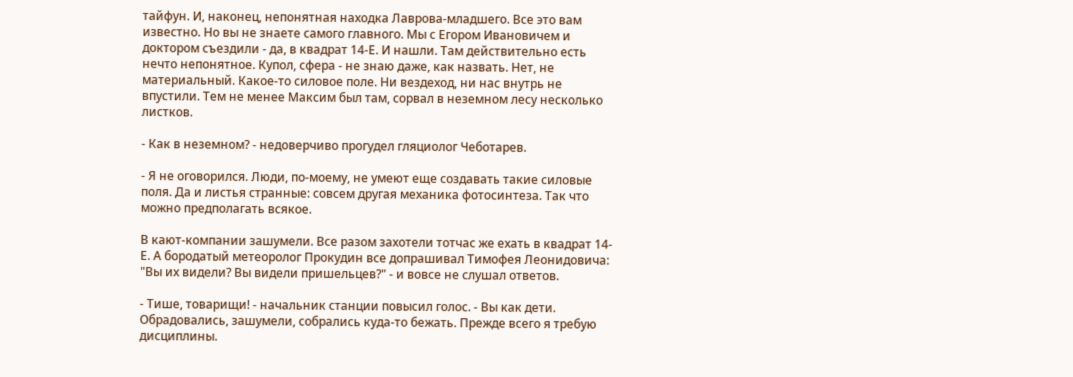тайфун. И, наконец, непонятная находка Лаврова-младшего. Все это вам известно. Но вы не знаете самого главного. Мы с Егором Ивановичем и доктором съездили - да, в квадрат 14-Е. И нашли. Там действительно есть нечто непонятное. Купол, сфера - не знаю даже, как назвать. Нет, не материальный. Какое-то силовое поле. Ни вездеход, ни нас внутрь не впустили. Тем не менее Максим был там, сорвал в неземном лесу несколько листков.

- Как в неземном? - недоверчиво прогудел гляциолог Чеботарев.

- Я не оговорился. Люди, по-моему, не умеют еще создавать такие силовые поля. Да и листья странные: совсем другая механика фотосинтеза. Так что можно предполагать всякое.

В кают-компании зашумели. Все разом захотели тотчас же ехать в квадрат 14-Е. А бородатый метеоролог Прокудин все допрашивал Тимофея Леонидовича: "Вы их видели? Вы видели пришельцев?" - и вовсе не слушал ответов.

- Тише, товарищи! - начальник станции повысил голос. - Вы как дети. Обрадовались, зашумели, собрались куда-то бежать. Прежде всего я требую дисциплины.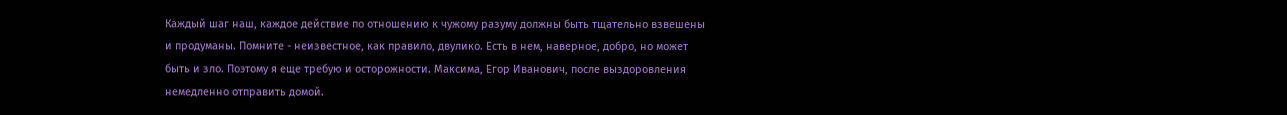Каждый шаг наш, каждое действие по отношению к чужому разуму должны быть тщательно взвешены и продуманы. Помните - неизвестное, как правило, двулико. Есть в нем, наверное, добро, но может быть и зло. Поэтому я еще требую и осторожности. Максима, Егор Иванович, после выздоровления немедленно отправить домой.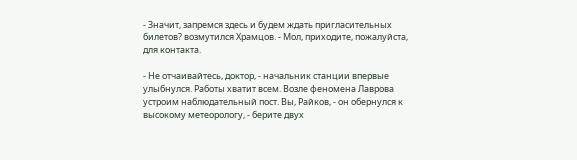- Значит, запремся здесь и будем ждать пригласительных билетов? возмутился Храмцов. - Мол, приходите, пожалуйста, для контакта.

- Не отчаивайтесь, доктор, - начальник станции впервые улыбнулся. Работы хватит всем. Возле феномена Лаврова устроим наблюдательный пост. Вы, Райков, - он обернулся к высокому метеорологу, - берите двух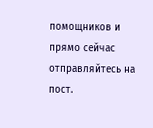помощников и прямо сейчас отправляйтесь на пост.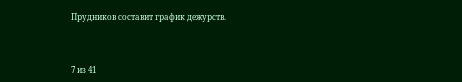Прудников составит график дежурств.



7 из 41